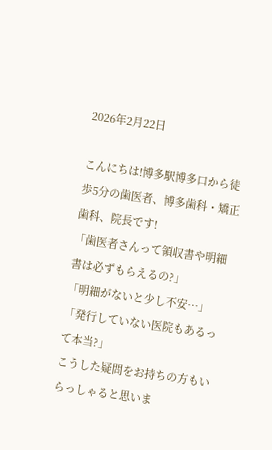2026年2月22日

こんにちは!博多駅博多口から徒歩5分の歯医者、博多歯科・矯正歯科、院長です!
「歯医者さんって領収書や明細書は必ずもらえるの?」
「明細がないと少し不安…」
「発行していない医院もあるって本当?」
こうした疑問をお持ちの方もいらっしゃると思いま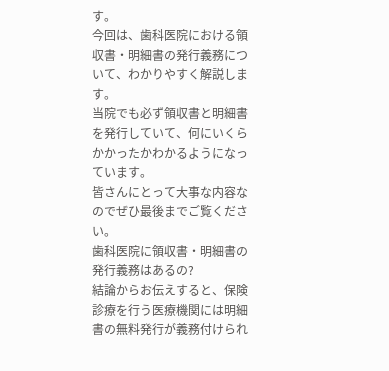す。
今回は、歯科医院における領収書・明細書の発行義務について、わかりやすく解説します。
当院でも必ず領収書と明細書を発行していて、何にいくらかかったかわかるようになっています。
皆さんにとって大事な内容なのでぜひ最後までご覧ください。
歯科医院に領収書・明細書の発行義務はあるの?
結論からお伝えすると、保険診療を行う医療機関には明細書の無料発行が義務付けられ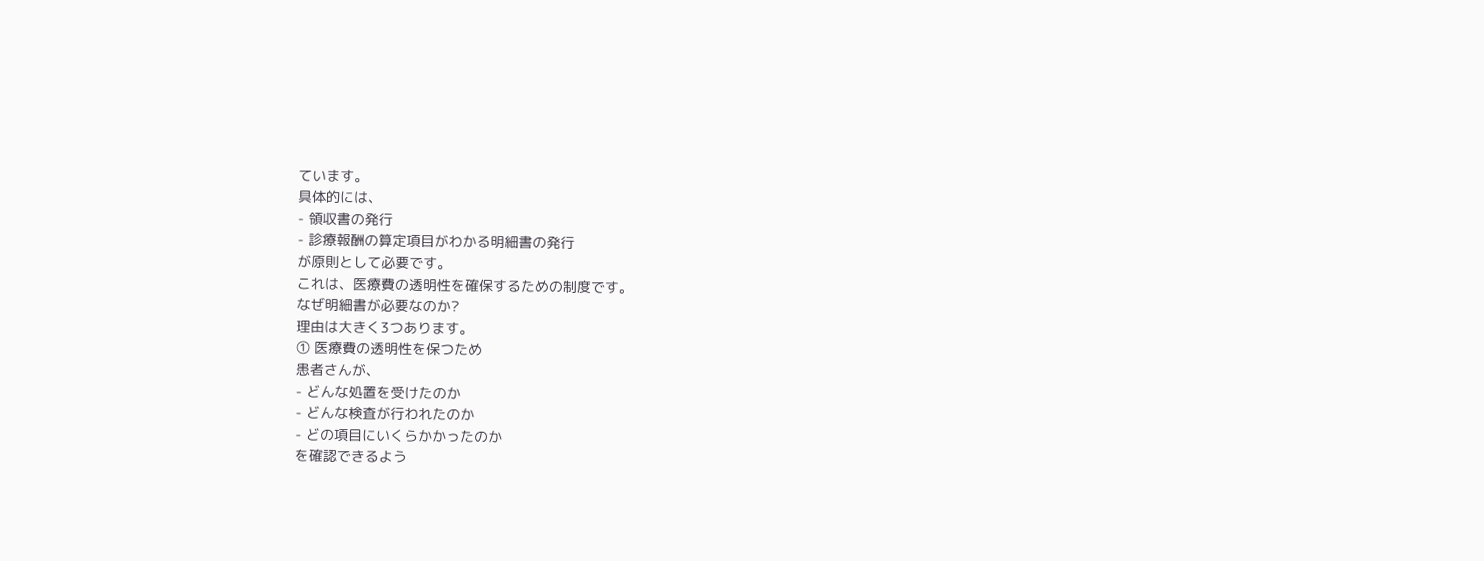ています。
具体的には、
- 領収書の発行
- 診療報酬の算定項目がわかる明細書の発行
が原則として必要です。
これは、医療費の透明性を確保するための制度です。
なぜ明細書が必要なのか?
理由は大きく3つあります。
① 医療費の透明性を保つため
患者さんが、
- どんな処置を受けたのか
- どんな検査が行われたのか
- どの項目にいくらかかったのか
を確認できるよう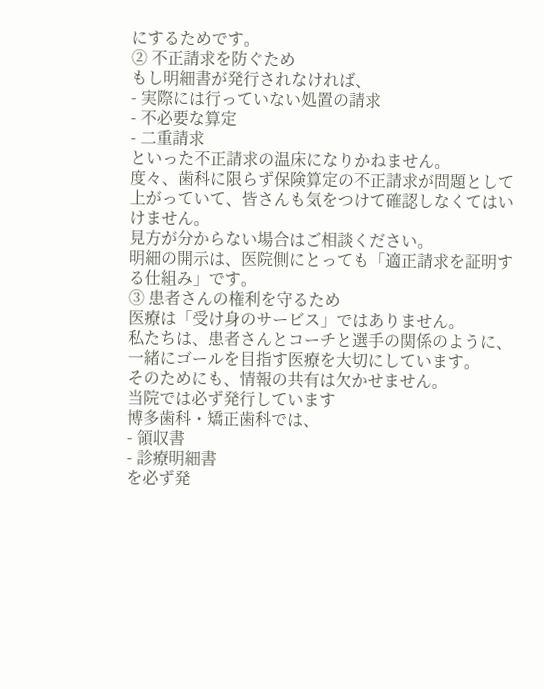にするためです。
② 不正請求を防ぐため
もし明細書が発行されなければ、
- 実際には行っていない処置の請求
- 不必要な算定
- 二重請求
といった不正請求の温床になりかねません。
度々、歯科に限らず保険算定の不正請求が問題として上がっていて、皆さんも気をつけて確認しなくてはいけません。
見方が分からない場合はご相談ください。
明細の開示は、医院側にとっても「適正請求を証明する仕組み」です。
③ 患者さんの権利を守るため
医療は「受け身のサービス」ではありません。
私たちは、患者さんとコーチと選手の関係のように、一緒にゴールを目指す医療を大切にしています。
そのためにも、情報の共有は欠かせません。
当院では必ず発行しています
博多歯科・矯正歯科では、
- 領収書
- 診療明細書
を必ず発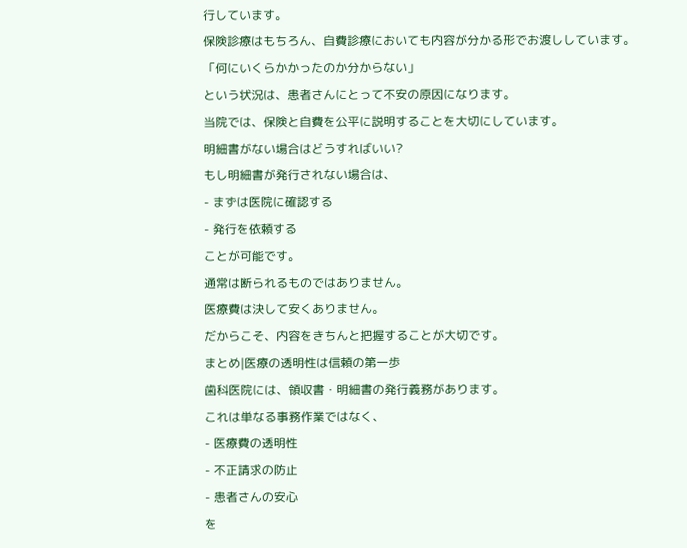行しています。
保険診療はもちろん、自費診療においても内容が分かる形でお渡ししています。
「何にいくらかかったのか分からない」
という状況は、患者さんにとって不安の原因になります。
当院では、保険と自費を公平に説明することを大切にしています。
明細書がない場合はどうすればいい?
もし明細書が発行されない場合は、
- まずは医院に確認する
- 発行を依頼する
ことが可能です。
通常は断られるものではありません。
医療費は決して安くありません。
だからこそ、内容をきちんと把握することが大切です。
まとめ|医療の透明性は信頼の第一歩
歯科医院には、領収書・明細書の発行義務があります。
これは単なる事務作業ではなく、
- 医療費の透明性
- 不正請求の防止
- 患者さんの安心
を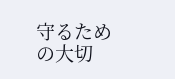守るための大切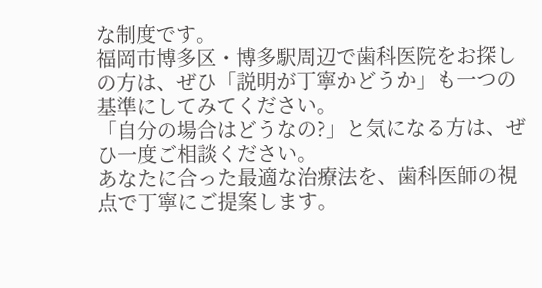な制度です。
福岡市博多区・博多駅周辺で歯科医院をお探しの方は、ぜひ「説明が丁寧かどうか」も一つの基準にしてみてください。
「自分の場合はどうなの?」と気になる方は、ぜひ一度ご相談ください。
あなたに合った最適な治療法を、歯科医師の視点で丁寧にご提案します。